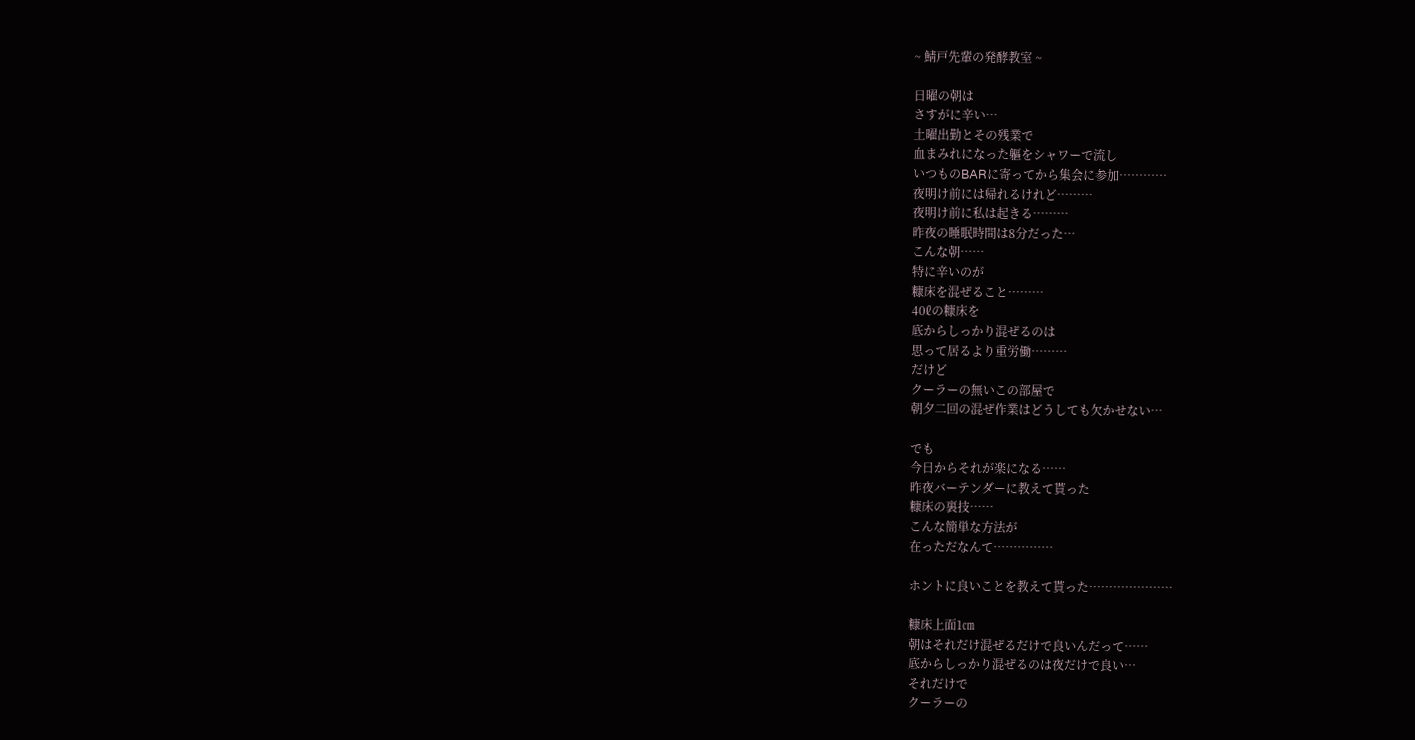~ 鯖戸先輩の発酵教室 ~

日曜の朝は
さすがに辛い…
土曜出勤とその残業で
血まみれになった軀をシャワーで流し
いつものBARに寄ってから集会に参加…………
夜明け前には帰れるけれど………
夜明け前に私は起きる………
昨夜の睡眠時間は8分だった…
こんな朝……
特に辛いのが
糠床を混ぜること………
40ℓの糠床を
底からしっかり混ぜるのは
思って居るより重労働………
だけど
クーラーの無いこの部屋で
朝夕二回の混ぜ作業はどうしても欠かせない…

でも
今日からそれが楽になる……
昨夜バーテンダーに教えて貰った
糠床の裏技……
こんな簡単な方法が
在っただなんて……………

ホントに良いことを教えて貰った…………………

糠床上面1㎝
朝はそれだけ混ぜるだけで良いんだって……
底からしっかり混ぜるのは夜だけで良い…
それだけで
クーラーの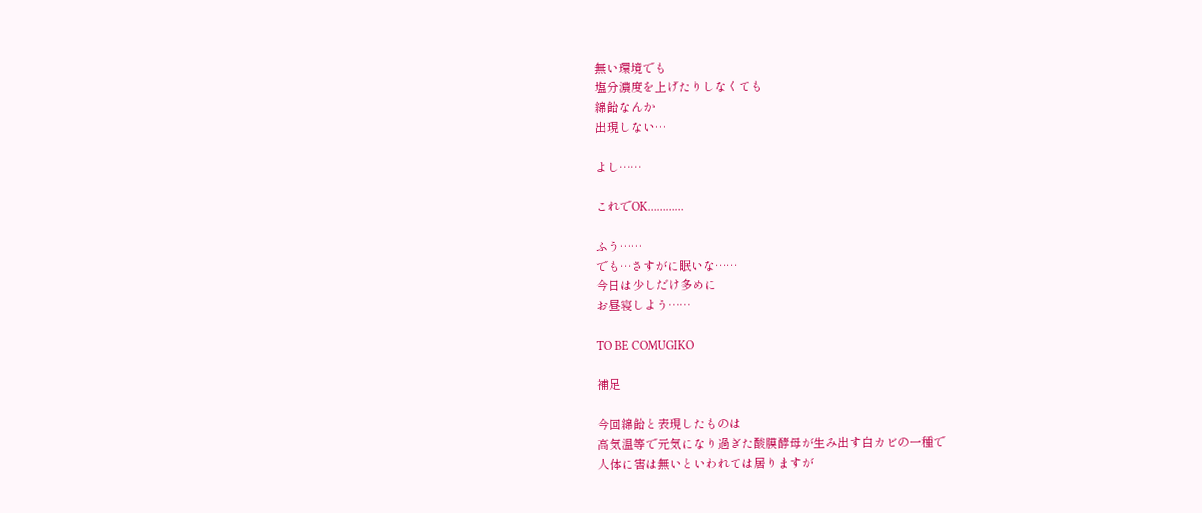無い環境でも
塩分濃度を上げたりしなくても
綿飴なんか
出現しない…

よし……

これでOK…………

ふう……
でも…さすがに眠いな……
今日は少しだけ多めに
お昼寝しよう……

TO BE COMUGIKO

補足

今回綿飴と表現したものは
高気温等で元気になり過ぎた酸膜酵母が生み出す白カビの一種で
人体に害は無いといわれては居りますが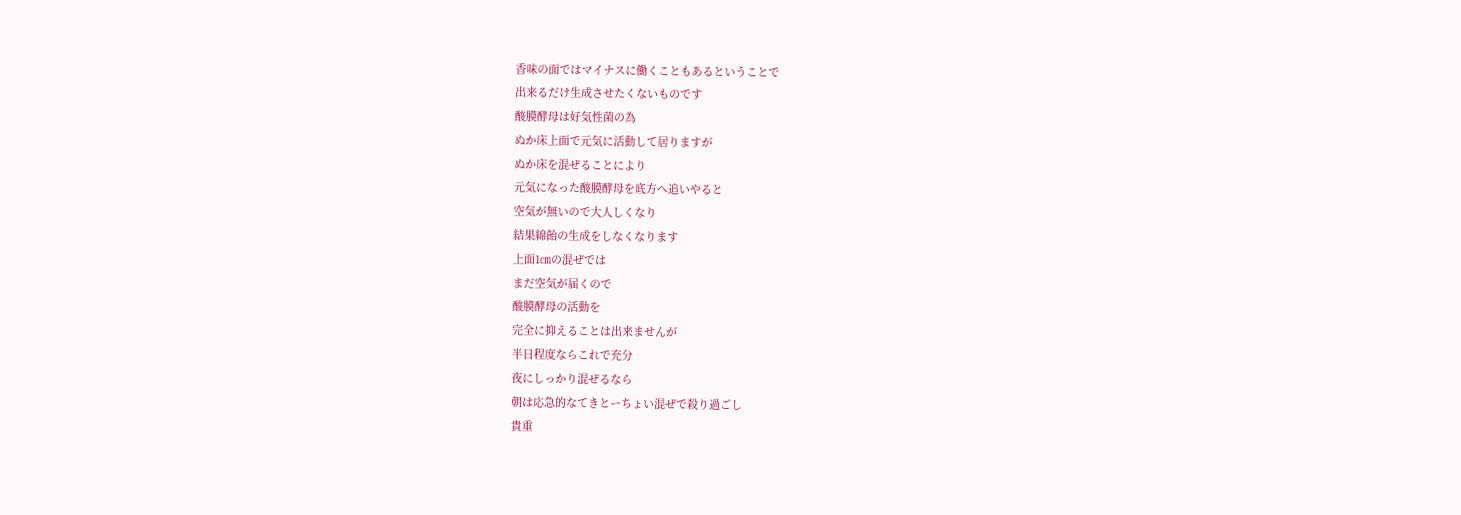香味の面ではマイナスに働くこともあるということで
出来るだけ生成させたくないものです
酸膜酵母は好気性菌の為
ぬか床上面で元気に活動して居りますが
ぬか床を混ぜることにより
元気になった酸膜酵母を底方へ追いやると
空気が無いので大人しくなり
結果綿飴の生成をしなくなります
上面1㎝の混ぜでは
まだ空気が届くので
酸膜酵母の活動を
完全に抑えることは出来ませんが
半日程度ならこれで充分
夜にしっかり混ぜるなら
朝は応急的なてきとーちょい混ぜで殺り過ごし
貴重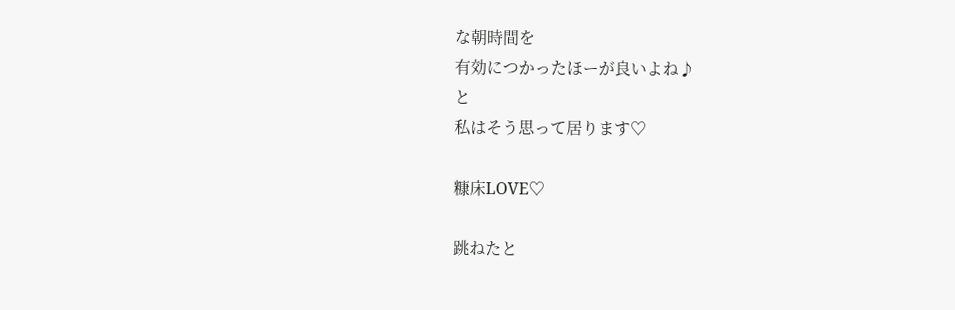な朝時間を
有効につかったほーが良いよね♪
と
私はそう思って居ります♡

糠床LOVE♡

跳ねたと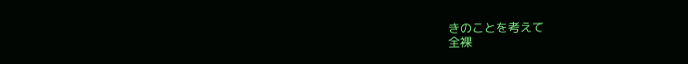きのことを考えて
全裸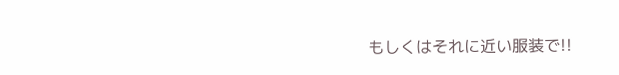もしくはそれに近い服装で!!